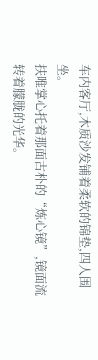车内客厅,木质沙发铺着柔软的锦垫,四人围坐。
扶唯掌心托着那面古朴的“炼心镜”,镜面流转着朦胧的光华。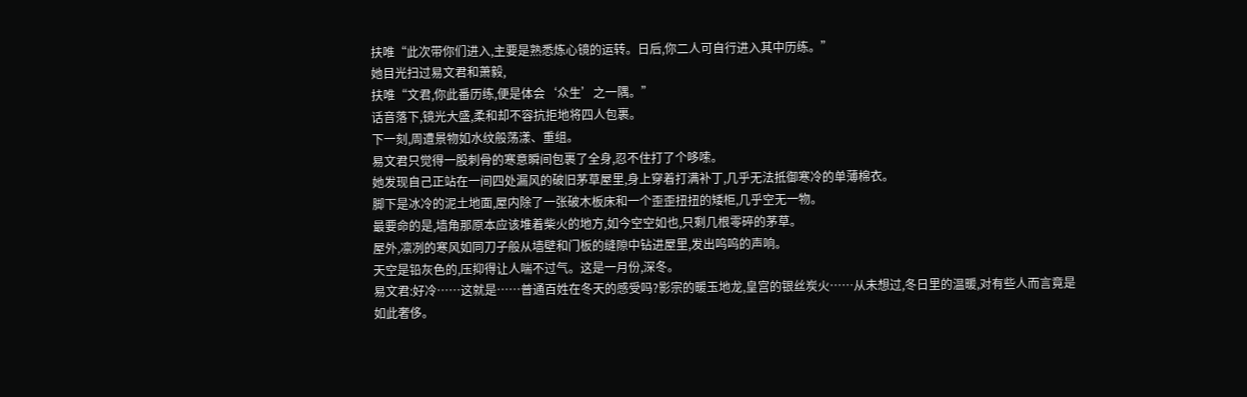扶唯“此次带你们进入,主要是熟悉炼心镜的运转。日后,你二人可自行进入其中历练。”
她目光扫过易文君和萧毅,
扶唯“文君,你此番历练,便是体会‘众生’之一隅。”
话音落下,镜光大盛,柔和却不容抗拒地将四人包裹。
下一刻,周遭景物如水纹般荡漾、重组。
易文君只觉得一股刺骨的寒意瞬间包裹了全身,忍不住打了个哆嗦。
她发现自己正站在一间四处漏风的破旧茅草屋里,身上穿着打满补丁,几乎无法抵御寒冷的单薄棉衣。
脚下是冰冷的泥土地面,屋内除了一张破木板床和一个歪歪扭扭的矮柜,几乎空无一物。
最要命的是,墙角那原本应该堆着柴火的地方,如今空空如也,只剩几根零碎的茅草。
屋外,凛冽的寒风如同刀子般从墙壁和门板的缝隙中钻进屋里,发出呜呜的声响。
天空是铅灰色的,压抑得让人喘不过气。这是一月份,深冬。
易文君:好冷……这就是……普通百姓在冬天的感受吗?影宗的暖玉地龙,皇宫的银丝炭火……从未想过,冬日里的温暖,对有些人而言竟是如此奢侈。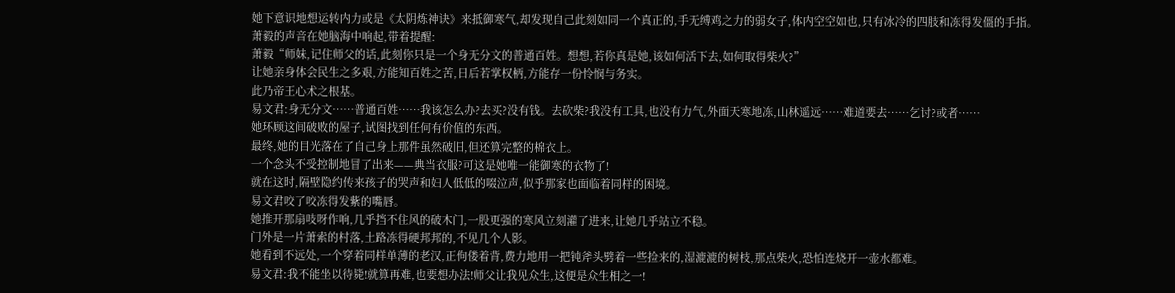她下意识地想运转内力或是《太阴炼神诀》来抵御寒气,却发现自己此刻如同一个真正的,手无缚鸡之力的弱女子,体内空空如也,只有冰冷的四肢和冻得发僵的手指。
萧毅的声音在她脑海中响起,带着提醒:
萧毅“师妹,记住师父的话,此刻你只是一个身无分文的普通百姓。想想,若你真是她,该如何活下去,如何取得柴火?”
让她亲身体会民生之多艰,方能知百姓之苦,日后若掌权柄,方能存一份怜悯与务实。
此乃帝王心术之根基。
易文君:身无分文……普通百姓……我该怎么办?去买?没有钱。去砍柴?我没有工具,也没有力气,外面天寒地冻,山林遥远……难道要去……乞讨?或者……
她环顾这间破败的屋子,试图找到任何有价值的东西。
最终,她的目光落在了自己身上那件虽然破旧,但还算完整的棉衣上。
一个念头不受控制地冒了出来——典当衣服?可这是她唯一能御寒的衣物了!
就在这时,隔壁隐约传来孩子的哭声和妇人低低的啜泣声,似乎那家也面临着同样的困境。
易文君咬了咬冻得发紫的嘴唇。
她推开那扇吱呀作响,几乎挡不住风的破木门,一股更强的寒风立刻灌了进来,让她几乎站立不稳。
门外是一片萧索的村落,土路冻得硬邦邦的,不见几个人影。
她看到不远处,一个穿着同样单薄的老汉,正佝偻着背,费力地用一把钝斧头劈着一些捡来的,湿漉漉的树枝,那点柴火,恐怕连烧开一壶水都难。
易文君:我不能坐以待毙!就算再难,也要想办法!师父让我见众生,这便是众生相之一!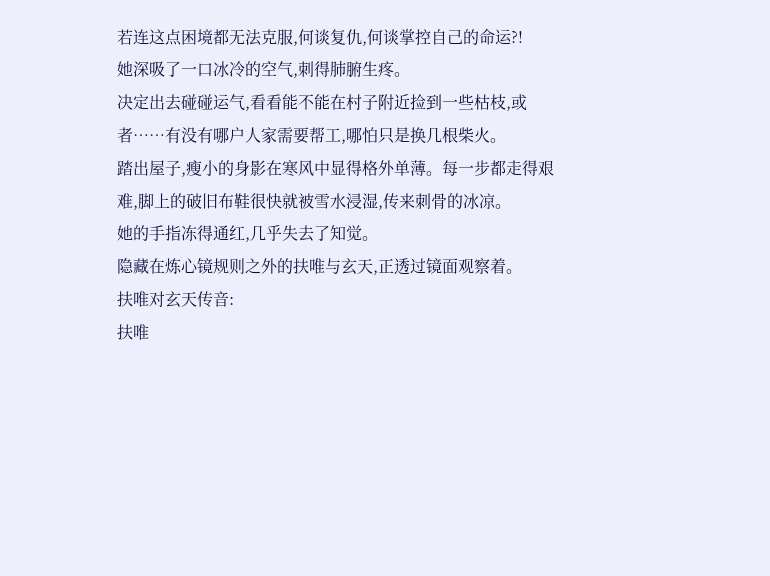若连这点困境都无法克服,何谈复仇,何谈掌控自己的命运?!
她深吸了一口冰冷的空气,刺得肺腑生疼。
决定出去碰碰运气,看看能不能在村子附近捡到一些枯枝,或者……有没有哪户人家需要帮工,哪怕只是换几根柴火。
踏出屋子,瘦小的身影在寒风中显得格外单薄。每一步都走得艰难,脚上的破旧布鞋很快就被雪水浸湿,传来刺骨的冰凉。
她的手指冻得通红,几乎失去了知觉。
隐藏在炼心镜规则之外的扶唯与玄天,正透过镜面观察着。
扶唯对玄天传音:
扶唯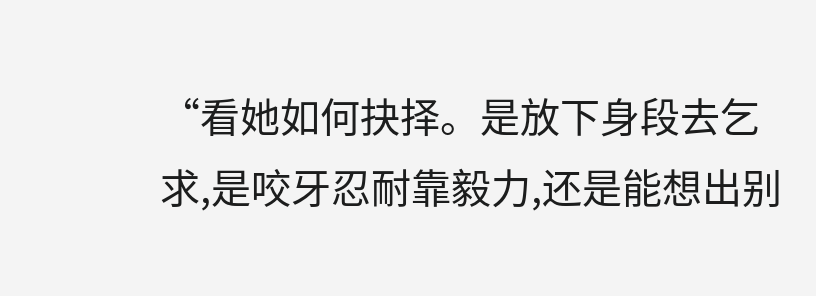“看她如何抉择。是放下身段去乞求,是咬牙忍耐靠毅力,还是能想出别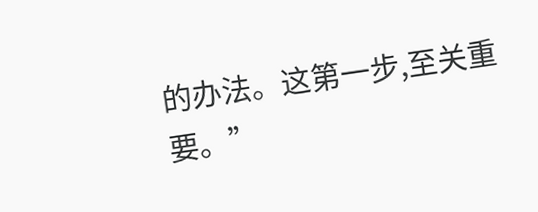的办法。这第一步,至关重要。”